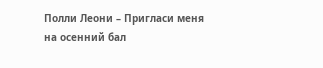Полли Леони – Пригласи меня на осенний бал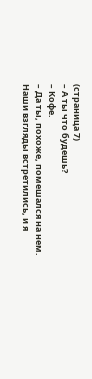(страница 7)
– А ты что будешь?
– Кофе.
– Да ты, похоже, помешался на нем.
Наши взгляды встретились, и я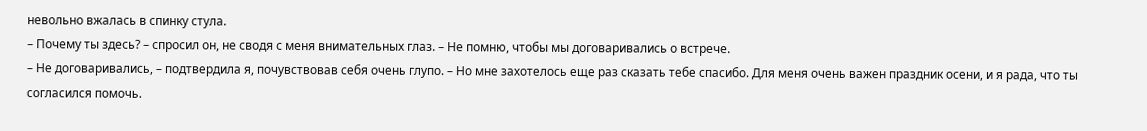невольно вжалась в спинку стула.
– Почему ты здесь? – спросил он, не сводя с меня внимательных глаз. – Не помню, чтобы мы договаривались о встрече.
– Не договаривались, – подтвердила я, почувствовав себя очень глупо. – Но мне захотелось еще раз сказать тебе спасибо. Для меня очень важен праздник осени, и я рада, что ты согласился помочь.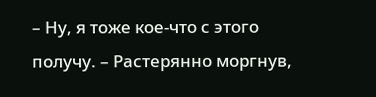– Ну, я тоже кое-что с этого получу. – Растерянно моргнув,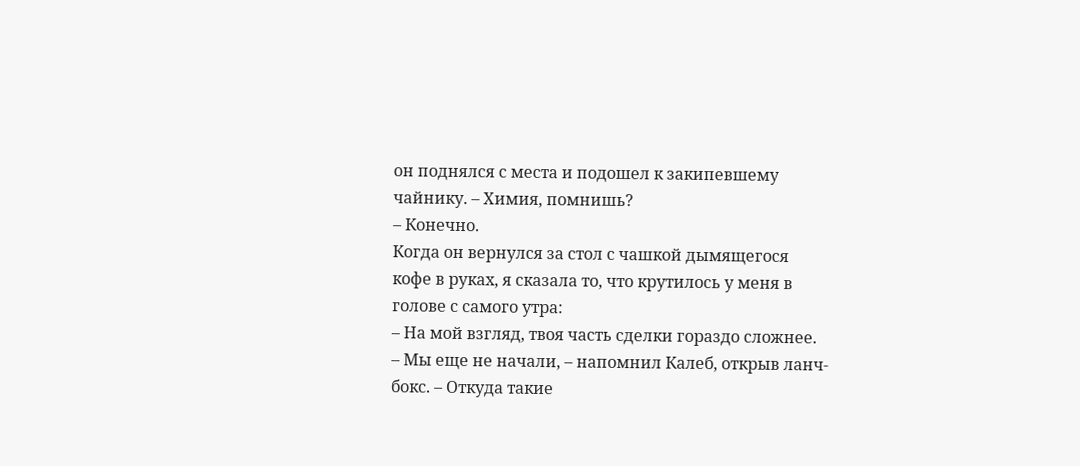он поднялся с места и подошел к закипевшему чайнику. – Химия, помнишь?
– Конечно.
Когда он вернулся за стол с чашкой дымящегося кофе в руках, я сказала то, что крутилось у меня в голове с самого утра:
– На мой взгляд, твоя часть сделки гораздо сложнее.
– Мы еще не начали, – напомнил Калеб, открыв ланч-бокс. – Откуда такие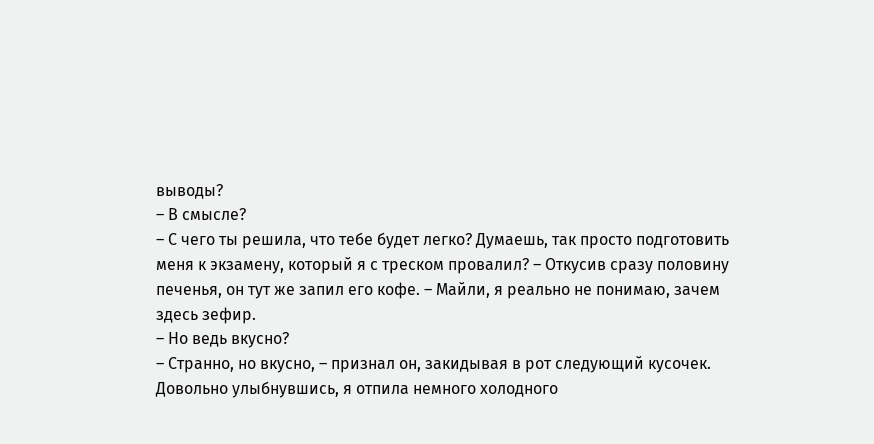выводы?
– В смысле?
– С чего ты решила, что тебе будет легко? Думаешь, так просто подготовить меня к экзамену, который я с треском провалил? – Откусив сразу половину печенья, он тут же запил его кофе. – Майли, я реально не понимаю, зачем здесь зефир.
– Но ведь вкусно?
– Странно, но вкусно, – признал он, закидывая в рот следующий кусочек.
Довольно улыбнувшись, я отпила немного холодного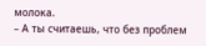молока.
– А ты считаешь, что без проблем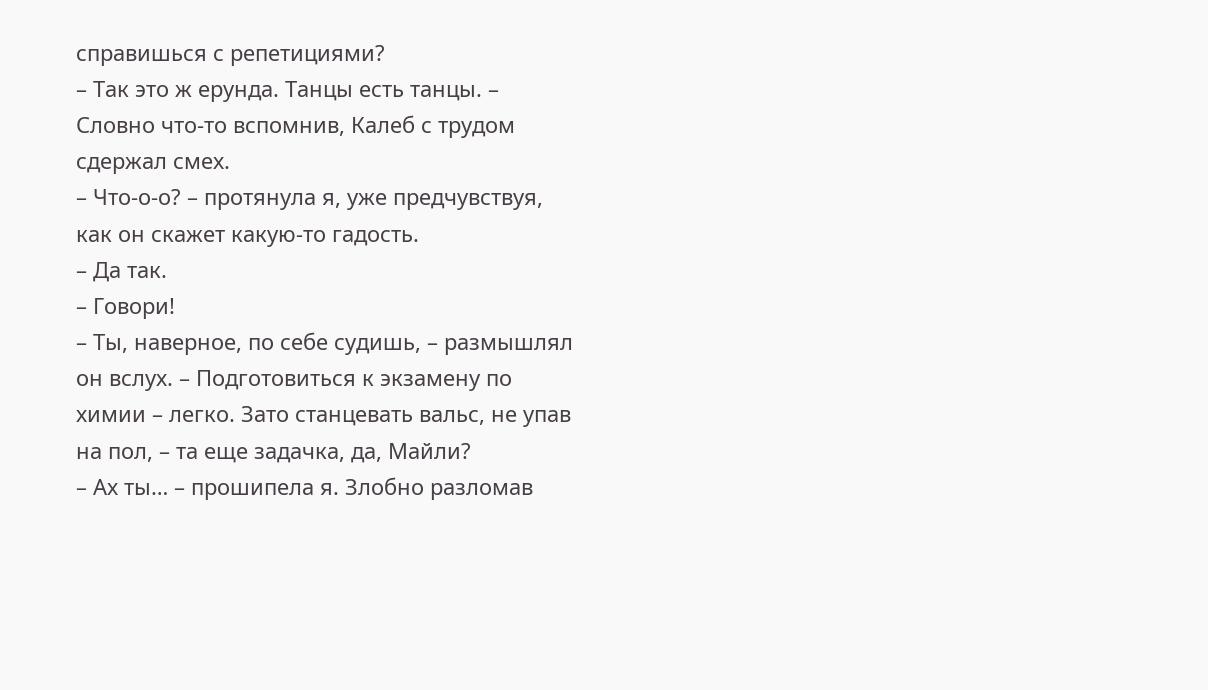справишься с репетициями?
– Так это ж ерунда. Танцы есть танцы. – Словно что-то вспомнив, Калеб с трудом сдержал смех.
– Что-о-о? – протянула я, уже предчувствуя, как он скажет какую-то гадость.
– Да так.
– Говори!
– Ты, наверное, по себе судишь, – размышлял он вслух. – Подготовиться к экзамену по химии – легко. Зато станцевать вальс, не упав на пол, – та еще задачка, да, Майли?
– Ах ты… – прошипела я. Злобно разломав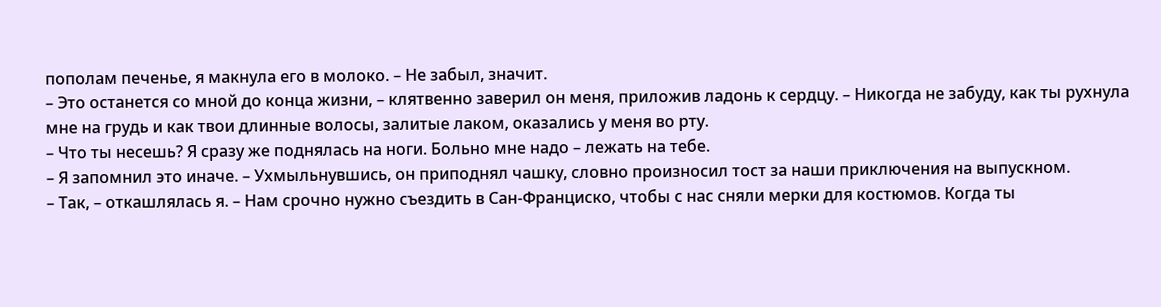пополам печенье, я макнула его в молоко. – Не забыл, значит.
– Это останется со мной до конца жизни, – клятвенно заверил он меня, приложив ладонь к сердцу. – Никогда не забуду, как ты рухнула мне на грудь и как твои длинные волосы, залитые лаком, оказались у меня во рту.
– Что ты несешь? Я сразу же поднялась на ноги. Больно мне надо – лежать на тебе.
– Я запомнил это иначе. – Ухмыльнувшись, он приподнял чашку, словно произносил тост за наши приключения на выпускном.
– Так, – откашлялась я. – Нам срочно нужно съездить в Сан-Франциско, чтобы с нас сняли мерки для костюмов. Когда ты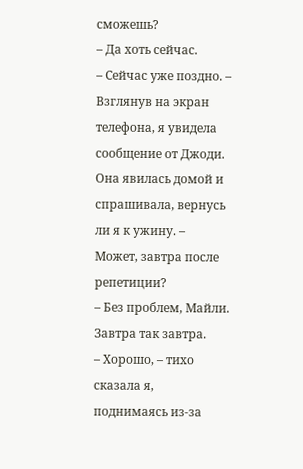сможешь?
– Да хоть сейчас.
– Сейчас уже поздно. – Взглянув на экран телефона, я увидела сообщение от Джоди. Она явилась домой и спрашивала, вернусь ли я к ужину. – Может, завтра после репетиции?
– Без проблем, Майли. Завтра так завтра.
– Хорошо, – тихо сказала я, поднимаясь из-за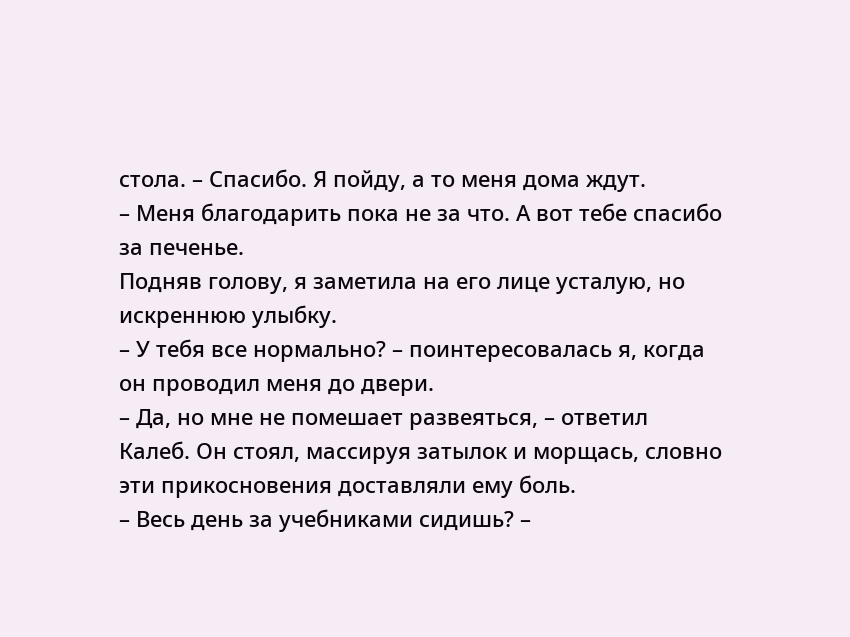стола. – Спасибо. Я пойду, а то меня дома ждут.
– Меня благодарить пока не за что. А вот тебе спасибо за печенье.
Подняв голову, я заметила на его лице усталую, но искреннюю улыбку.
– У тебя все нормально? – поинтересовалась я, когда он проводил меня до двери.
– Да, но мне не помешает развеяться, – ответил Калеб. Он стоял, массируя затылок и морщась, словно эти прикосновения доставляли ему боль.
– Весь день за учебниками сидишь? –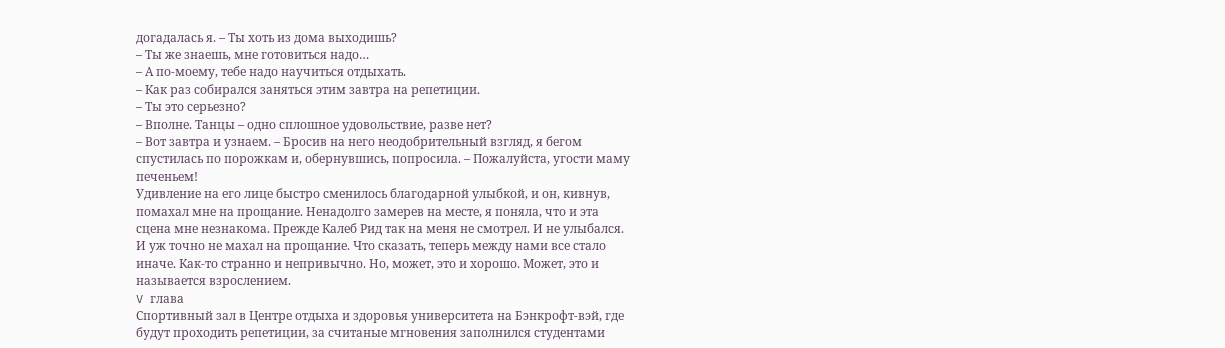догадалась я. – Ты хоть из дома выходишь?
– Ты же знаешь, мне готовиться надо…
– А по-моему, тебе надо научиться отдыхать.
– Как раз собирался заняться этим завтра на репетиции.
– Ты это серьезно?
– Вполне. Танцы – одно сплошное удовольствие, разве нет?
– Вот завтра и узнаем. – Бросив на него неодобрительный взгляд, я бегом спустилась по порожкам и, обернувшись, попросила. – Пожалуйста, угости маму печеньем!
Удивление на его лице быстро сменилось благодарной улыбкой, и он, кивнув, помахал мне на прощание. Ненадолго замерев на месте, я поняла, что и эта сцена мне незнакома. Прежде Калеб Рид так на меня не смотрел. И не улыбался. И уж точно не махал на прощание. Что сказать, теперь между нами все стало иначе. Как-то странно и непривычно. Но, может, это и хорошо. Может, это и называется взрослением.
V глава
Спортивный зал в Центре отдыха и здоровья университета на Бэнкрофт-вэй, где будут проходить репетиции, за считаные мгновения заполнился студентами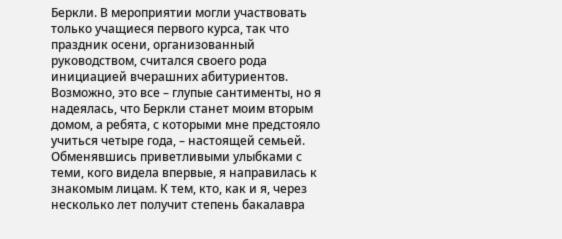Беркли. В мероприятии могли участвовать только учащиеся первого курса, так что праздник осени, организованный руководством, считался своего рода инициацией вчерашних абитуриентов. Возможно, это все – глупые сантименты, но я надеялась, что Беркли станет моим вторым домом, а ребята, с которыми мне предстояло учиться четыре года, – настоящей семьей.
Обменявшись приветливыми улыбками с теми, кого видела впервые, я направилась к знакомым лицам. К тем, кто, как и я, через несколько лет получит степень бакалавра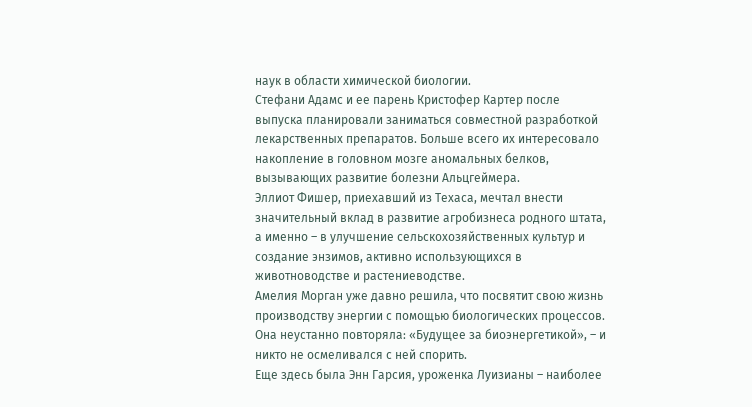наук в области химической биологии.
Стефани Адамс и ее парень Кристофер Картер после выпуска планировали заниматься совместной разработкой лекарственных препаратов. Больше всего их интересовало накопление в головном мозге аномальных белков, вызывающих развитие болезни Альцгеймера.
Эллиот Фишер, приехавший из Техаса, мечтал внести значительный вклад в развитие агробизнеса родного штата, а именно – в улучшение сельскохозяйственных культур и создание энзимов, активно использующихся в животноводстве и растениеводстве.
Амелия Морган уже давно решила, что посвятит свою жизнь производству энергии с помощью биологических процессов. Она неустанно повторяла: «Будущее за биоэнергетикой», – и никто не осмеливался с ней спорить.
Еще здесь была Энн Гарсия, уроженка Луизианы – наиболее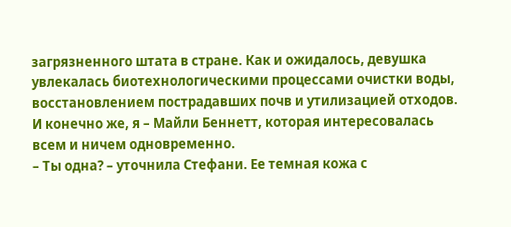загрязненного штата в стране. Как и ожидалось, девушка увлекалась биотехнологическими процессами очистки воды, восстановлением пострадавших почв и утилизацией отходов.
И конечно же, я – Майли Беннетт, которая интересовалась всем и ничем одновременно.
– Ты одна? – уточнила Стефани. Ее темная кожа с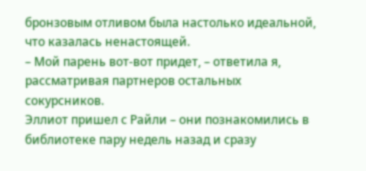бронзовым отливом была настолько идеальной, что казалась ненастоящей.
– Мой парень вот-вот придет, – ответила я, рассматривая партнеров остальных сокурсников.
Эллиот пришел с Райли – они познакомились в библиотеке пару недель назад и сразу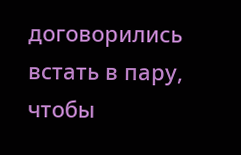договорились встать в пару, чтобы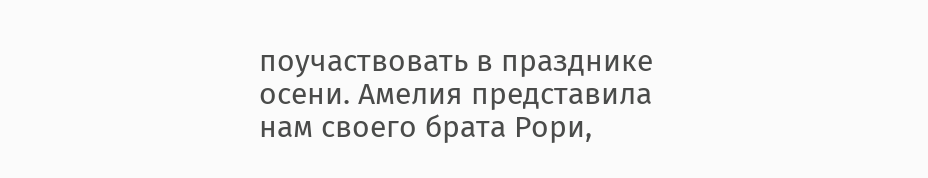поучаствовать в празднике осени. Амелия представила нам своего брата Рори,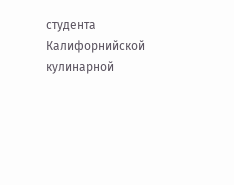студента Калифорнийской кулинарной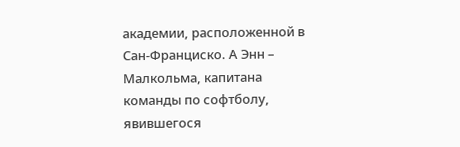академии, расположенной в Сан-Франциско. А Энн – Малкольма, капитана команды по софтболу, явившегося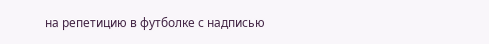на репетицию в футболке с надписью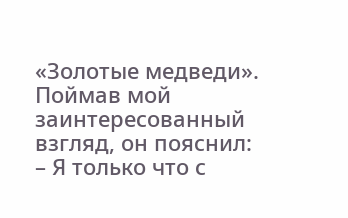«Золотые медведи». Поймав мой заинтересованный взгляд, он пояснил:
– Я только что с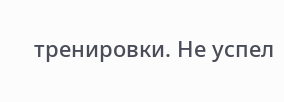тренировки. Не успел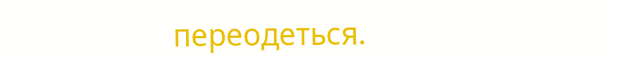переодеться.